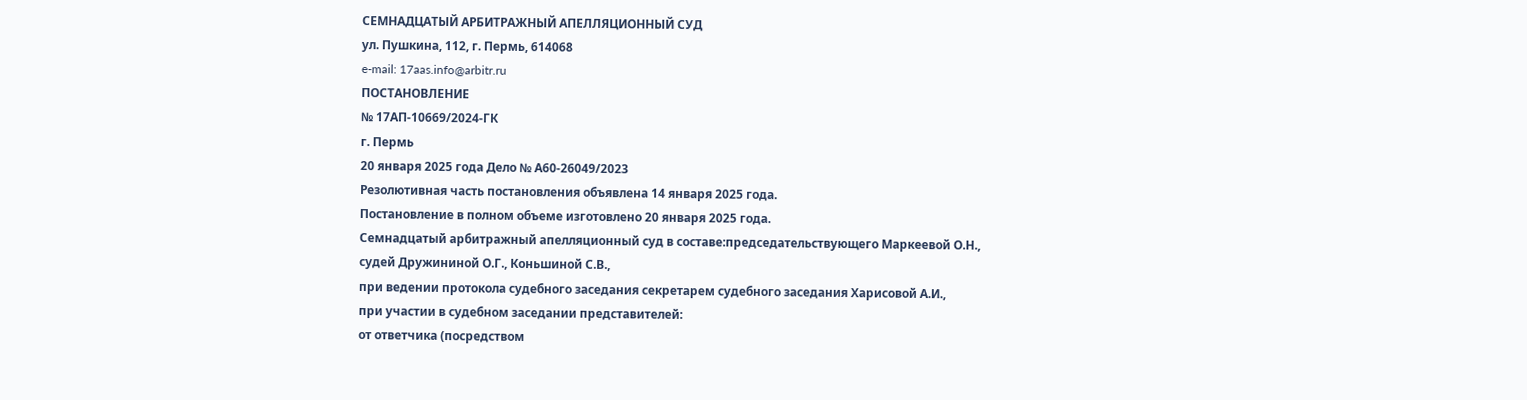СЕМНАДЦАТЫЙ АРБИТРАЖНЫЙ АПЕЛЛЯЦИОННЫЙ СУД
ул. Пушкина, 112, г. Пермь, 614068
e-mail: 17aas.info@arbitr.ru
ПОСТАНОВЛЕНИЕ
№ 17АП-10669/2024-ГК
г. Пермь
20 января 2025 года Дело № А60-26049/2023
Резолютивная часть постановления объявлена 14 января 2025 года.
Постановление в полном объеме изготовлено 20 января 2025 года.
Семнадцатый арбитражный апелляционный суд в составе:председательствующего Маркеевой О.Н.,
судей Дружининой О.Г., Коньшиной С.В.,
при ведении протокола судебного заседания секретарем судебного заседания Харисовой А.И.,
при участии в судебном заседании представителей:
от ответчика (посредством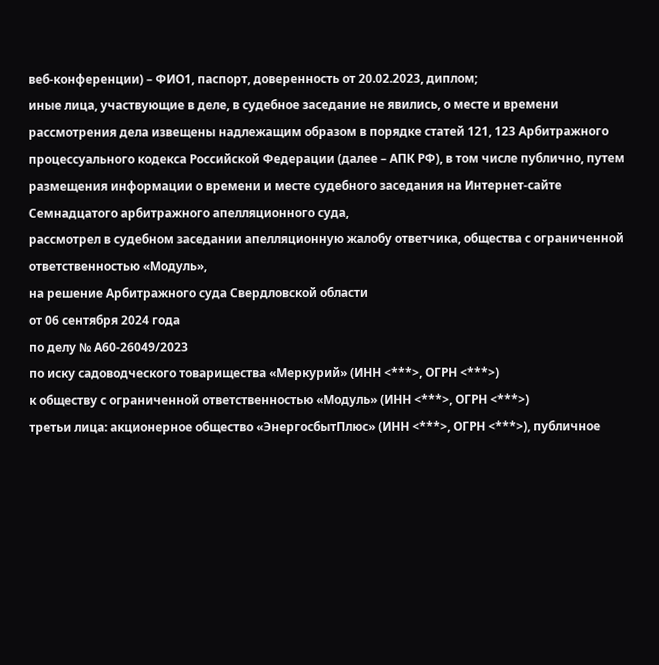веб-конференции) – ФИО1, паспорт, доверенность от 20.02.2023, диплом;
иные лица, участвующие в деле, в судебное заседание не явились, о месте и времени рассмотрения дела извещены надлежащим образом в порядке статей 121, 123 Арбитражного процессуального кодекса Российской Федерации (далее – АПК РФ), в том числе публично, путем размещения информации о времени и месте судебного заседания на Интернет-сайте Семнадцатого арбитражного апелляционного суда,
рассмотрел в судебном заседании апелляционную жалобу ответчика, общества с ограниченной ответственностью «Модуль»,
на решение Арбитражного суда Свердловской области
от 06 сентября 2024 года
по делу № А60-26049/2023
по иску садоводческого товарищества «Меркурий» (ИНН <***>, ОГРН <***>)
к обществу с ограниченной ответственностью «Модуль» (ИНН <***>, ОГРН <***>)
третьи лица: акционерное общество «ЭнергосбытПлюс» (ИНН <***>, ОГРН <***>), публичное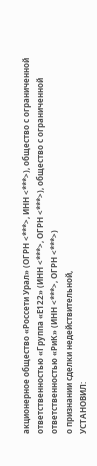акционерное общество «Россети Урал» (ОГРН <***>, ИНН <***>), общество с ограниченной ответственностью «Группа «Е122» (ИНН <***>, ОГРН <***>), общество с ограниченной ответственностью «РиК» (ИНН <***>, ОГРН <***>)
о признании сделки недействительной,
УСТАНОВИЛ: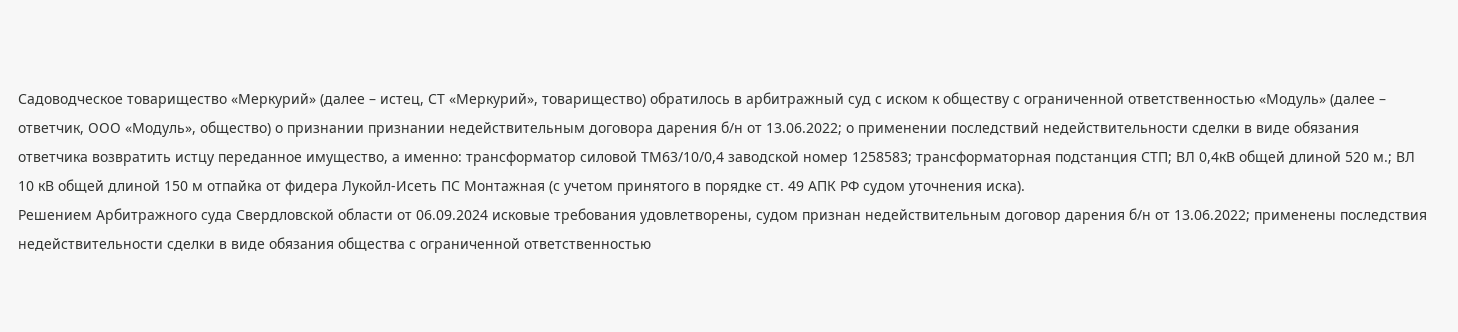Садоводческое товарищество «Меркурий» (далее – истец, СТ «Меркурий», товарищество) обратилось в арбитражный суд с иском к обществу с ограниченной ответственностью «Модуль» (далее – ответчик, ООО «Модуль», общество) о признании признании недействительным договора дарения б/н от 13.06.2022; о применении последствий недействительности сделки в виде обязания ответчика возвратить истцу переданное имущество, а именно: трансформатор силовой ТМ63/10/0,4 заводской номер 1258583; трансформаторная подстанция СТП; ВЛ 0,4кВ общей длиной 520 м.; ВЛ 10 кВ общей длиной 150 м отпайка от фидера Лукойл-Исеть ПС Монтажная (с учетом принятого в порядке ст. 49 АПК РФ судом уточнения иска).
Решением Арбитражного суда Свердловской области от 06.09.2024 исковые требования удовлетворены, судом признан недействительным договор дарения б/н от 13.06.2022; применены последствия недействительности сделки в виде обязания общества с ограниченной ответственностью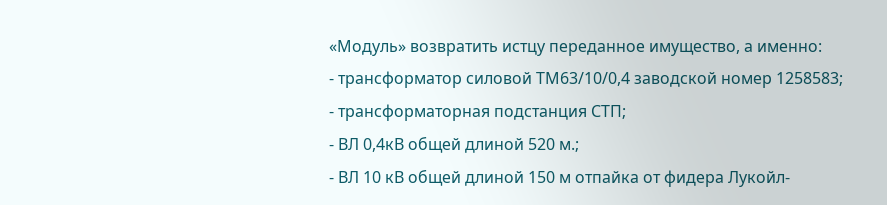«Модуль» возвратить истцу переданное имущество, а именно:
- трансформатор силовой ТМ63/10/0,4 заводской номер 1258583;
- трансформаторная подстанция СТП;
- ВЛ 0,4кВ общей длиной 520 м.;
- ВЛ 10 кВ общей длиной 150 м отпайка от фидера Лукойл-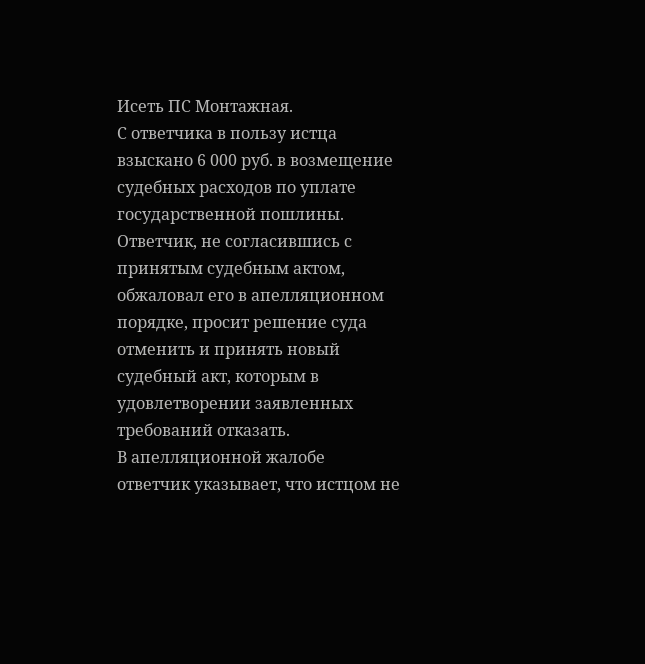Исеть ПС Монтажная.
С ответчика в пользу истца взыскано 6 000 руб. в возмещение судебных расходов по уплате государственной пошлины.
Ответчик, не согласившись с принятым судебным актом, обжаловал его в апелляционном порядке, просит решение суда отменить и принять новый судебный акт, которым в удовлетворении заявленных требований отказать.
В апелляционной жалобе ответчик указывает, что истцом не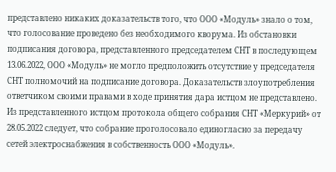представлено никаких доказательств того, что ООО «Модуль» знало о том, что голосование проведено без необходимого кворума. Из обстановки подписания договора, представленного председателем СНТ в последующем 13.06.2022, ООО «Модуль» не могло предположить отсутствие у председателя СНТ полномочий на подписание договора. Доказательств злоупотребления ответчиком своими правами в ходе принятия дара истцом не представлено. Из представленного истцом протокола общего собрания СНТ «Меркурий» от 28.05.2022 следует, что собрание проголосовало единогласно за передачу сетей электроснабжения в собственность ООО «Модуль».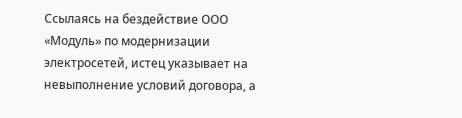Ссылаясь на бездействие ООО «Модуль» по модернизации электросетей, истец указывает на невыполнение условий договора, а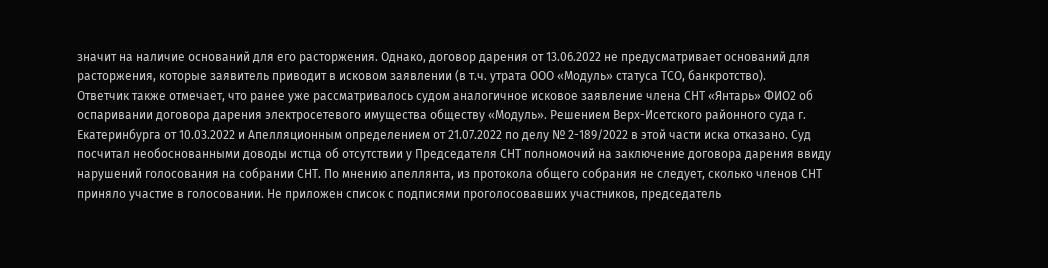значит на наличие оснований для его расторжения. Однако, договор дарения от 13.06.2022 не предусматривает оснований для расторжения, которые заявитель приводит в исковом заявлении (в т.ч. утрата ООО «Модуль» статуса ТСО, банкротство).
Ответчик также отмечает, что ранее уже рассматривалось судом аналогичное исковое заявление члена СНТ «Янтарь» ФИО2 об оспаривании договора дарения электросетевого имущества обществу «Модуль». Решением Верх-Исетского районного суда г. Екатеринбурга от 10.03.2022 и Апелляционным определением от 21.07.2022 по делу № 2-189/2022 в этой части иска отказано. Суд посчитал необоснованными доводы истца об отсутствии у Председателя СНТ полномочий на заключение договора дарения ввиду нарушений голосования на собрании СНТ. По мнению апеллянта, из протокола общего собрания не следует, сколько членов СНТ приняло участие в голосовании. Не приложен список с подписями проголосовавших участников, председатель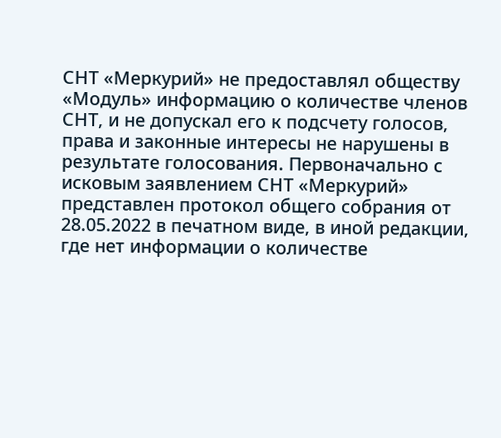СНТ «Меркурий» не предоставлял обществу «Модуль» информацию о количестве членов СНТ, и не допускал его к подсчету голосов, права и законные интересы не нарушены в результате голосования. Первоначально с исковым заявлением СНТ «Меркурий» представлен протокол общего собрания от 28.05.2022 в печатном виде, в иной редакции, где нет информации о количестве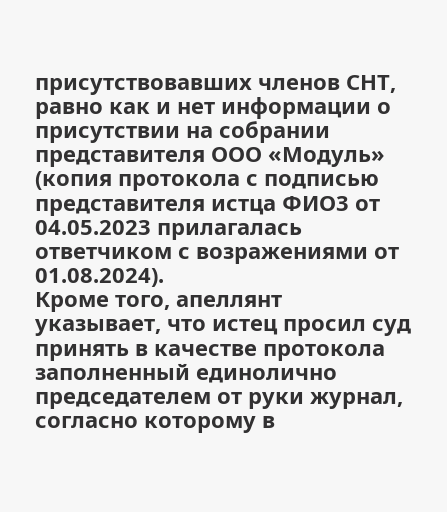присутствовавших членов СНТ, равно как и нет информации о присутствии на собрании представителя ООО «Модуль» (копия протокола с подписью представителя истца ФИО3 от 04.05.2023 прилагалась ответчиком с возражениями от 01.08.2024).
Кроме того, апеллянт указывает, что истец просил суд принять в качестве протокола заполненный единолично председателем от руки журнал, согласно которому в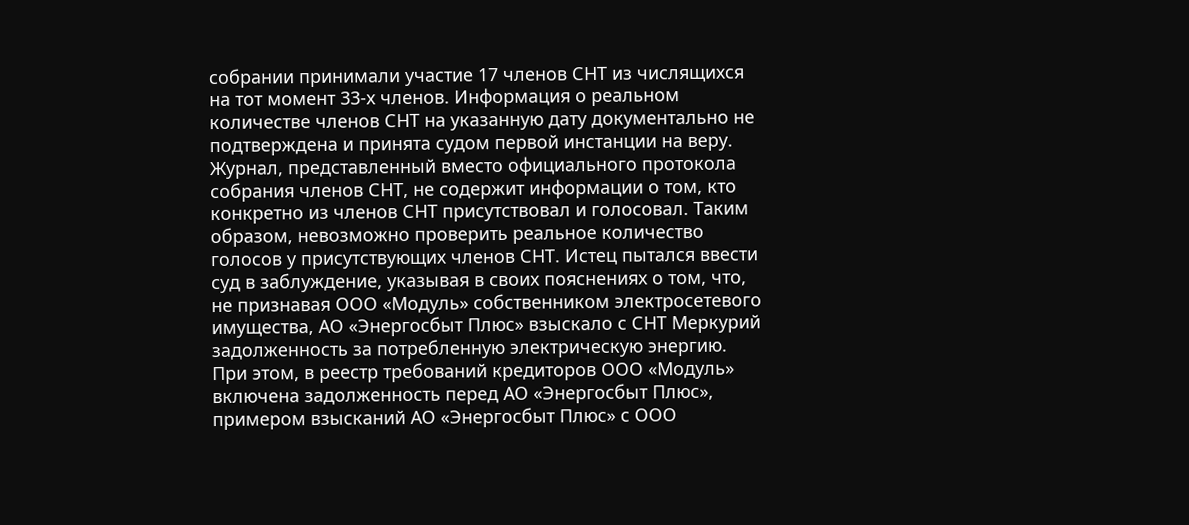собрании принимали участие 17 членов СНТ из числящихся на тот момент 33-х членов. Информация о реальном количестве членов СНТ на указанную дату документально не подтверждена и принята судом первой инстанции на веру. Журнал, представленный вместо официального протокола собрания членов СНТ, не содержит информации о том, кто конкретно из членов СНТ присутствовал и голосовал. Таким образом, невозможно проверить реальное количество голосов у присутствующих членов СНТ. Истец пытался ввести суд в заблуждение, указывая в своих пояснениях о том, что, не признавая ООО «Модуль» собственником электросетевого имущества, АО «Энергосбыт Плюс» взыскало с СНТ Меркурий задолженность за потребленную электрическую энергию. При этом, в реестр требований кредиторов ООО «Модуль» включена задолженность перед АО «Энергосбыт Плюс», примером взысканий АО «Энергосбыт Плюс» с ООО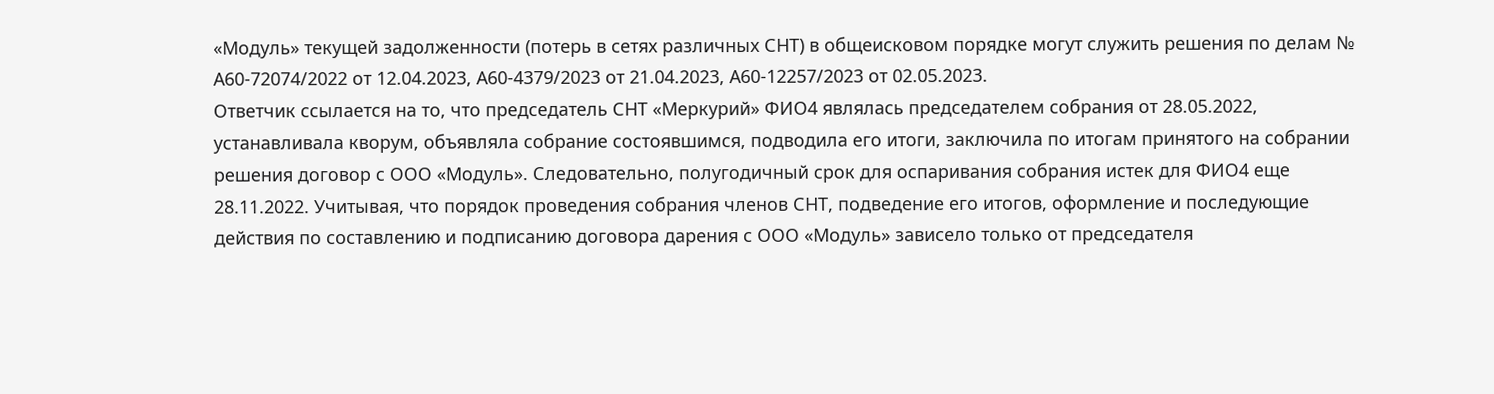«Модуль» текущей задолженности (потерь в сетях различных СНТ) в общеисковом порядке могут служить решения по делам № А60-72074/2022 от 12.04.2023, А60-4379/2023 от 21.04.2023, А60-12257/2023 от 02.05.2023.
Ответчик ссылается на то, что председатель СНТ «Меркурий» ФИО4 являлась председателем собрания от 28.05.2022, устанавливала кворум, объявляла собрание состоявшимся, подводила его итоги, заключила по итогам принятого на собрании решения договор с ООО «Модуль». Следовательно, полугодичный срок для оспаривания собрания истек для ФИО4 еще 28.11.2022. Учитывая, что порядок проведения собрания членов СНТ, подведение его итогов, оформление и последующие действия по составлению и подписанию договора дарения с ООО «Модуль» зависело только от председателя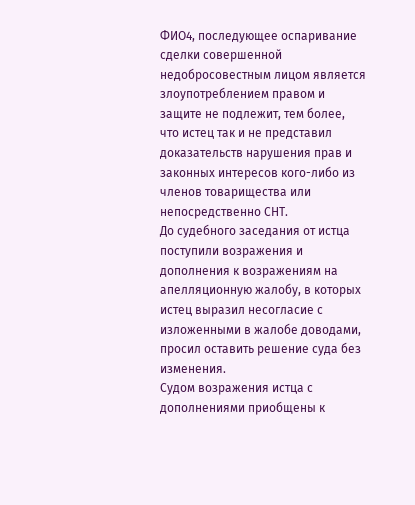ФИО4, последующее оспаривание сделки совершенной недобросовестным лицом является злоупотреблением правом и защите не подлежит, тем более, что истец так и не представил доказательств нарушения прав и законных интересов кого-либо из членов товарищества или непосредственно СНТ.
До судебного заседания от истца поступили возражения и дополнения к возражениям на апелляционную жалобу, в которых истец выразил несогласие с изложенными в жалобе доводами, просил оставить решение суда без изменения.
Судом возражения истца с дополнениями приобщены к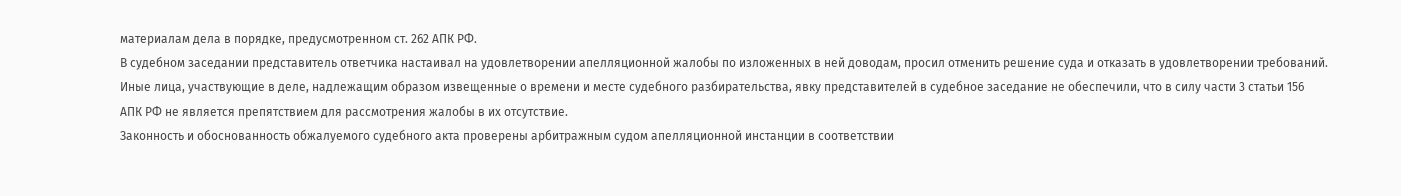материалам дела в порядке, предусмотренном ст. 262 АПК РФ.
В судебном заседании представитель ответчика настаивал на удовлетворении апелляционной жалобы по изложенных в ней доводам, просил отменить решение суда и отказать в удовлетворении требований.
Иные лица, участвующие в деле, надлежащим образом извещенные о времени и месте судебного разбирательства, явку представителей в судебное заседание не обеспечили, что в силу части 3 статьи 156 АПК РФ не является препятствием для рассмотрения жалобы в их отсутствие.
Законность и обоснованность обжалуемого судебного акта проверены арбитражным судом апелляционной инстанции в соответствии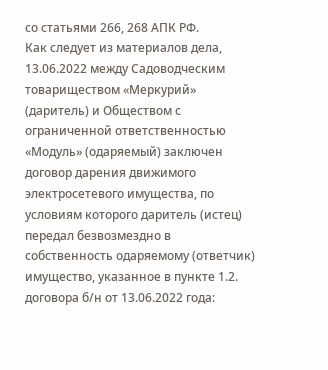со статьями 266, 268 АПК РФ.
Как следует из материалов дела, 13.06.2022 между Садоводческим товариществом «Меркурий» (даритель) и Обществом с ограниченной ответственностью «Модуль» (одаряемый) заключен договор дарения движимого электросетевого имущества, по условиям которого даритель (истец) передал безвозмездно в собственность одаряемому (ответчик) имущество, указанное в пункте 1.2. договора б/н от 13.06.2022 года: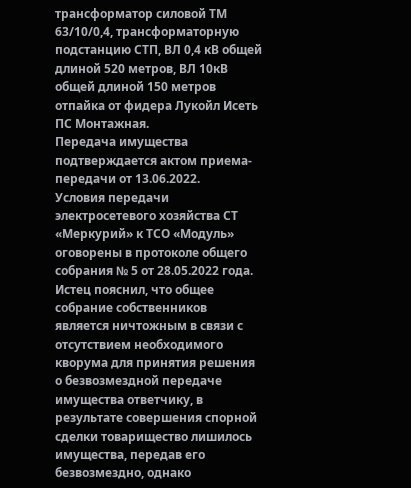трансформатор силовой ТМ 63/10/0,4, трансформаторную подстанцию СТП, ВЛ 0,4 кВ общей длиной 520 метров, ВЛ 10кВ общей длиной 150 метров отпайка от фидера Лукойл Исеть ПС Монтажная.
Передача имущества подтверждается актом приема-передачи от 13.06.2022.
Условия передачи электросетевого хозяйства СТ «Меркурий» к ТСО «Модуль» оговорены в протоколе общего собрания № 5 от 28.05.2022 года.
Истец пояснил, что общее собрание собственников является ничтожным в связи с отсутствием необходимого кворума для принятия решения о безвозмездной передаче имущества ответчику, в результате совершения спорной сделки товарищество лишилось имущества, передав его безвозмездно, однако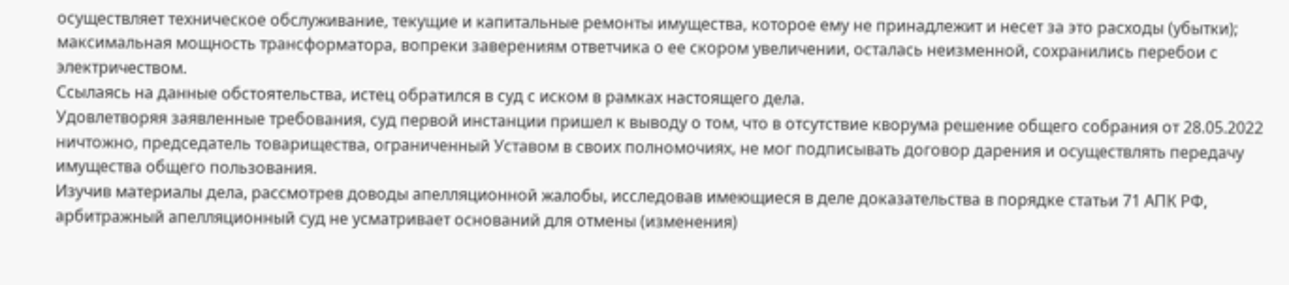осуществляет техническое обслуживание, текущие и капитальные ремонты имущества, которое ему не принадлежит и несет за это расходы (убытки); максимальная мощность трансформатора, вопреки заверениям ответчика о ее скором увеличении, осталась неизменной, сохранились перебои с электричеством.
Ссылаясь на данные обстоятельства, истец обратился в суд с иском в рамках настоящего дела.
Удовлетворяя заявленные требования, суд первой инстанции пришел к выводу о том, что в отсутствие кворума решение общего собрания от 28.05.2022 ничтожно, председатель товарищества, ограниченный Уставом в своих полномочиях, не мог подписывать договор дарения и осуществлять передачу имущества общего пользования.
Изучив материалы дела, рассмотрев доводы апелляционной жалобы, исследовав имеющиеся в деле доказательства в порядке статьи 71 АПК РФ, арбитражный апелляционный суд не усматривает оснований для отмены (изменения)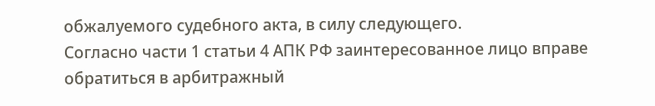обжалуемого судебного акта, в силу следующего.
Согласно части 1 статьи 4 АПК РФ заинтересованное лицо вправе обратиться в арбитражный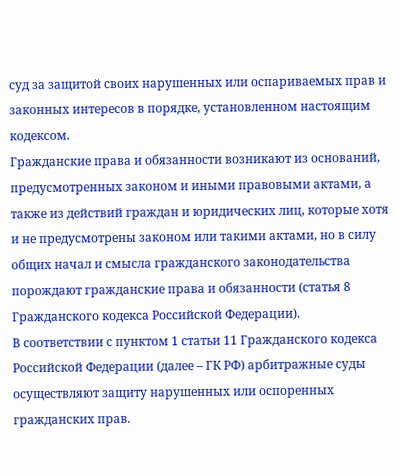суд за защитой своих нарушенных или оспариваемых прав и законных интересов в порядке, установленном настоящим кодексом.
Гражданские права и обязанности возникают из оснований, предусмотренных законом и иными правовыми актами, а также из действий граждан и юридических лиц, которые хотя и не предусмотрены законом или такими актами, но в силу общих начал и смысла гражданского законодательства порождают гражданские права и обязанности (статья 8 Гражданского кодекса Российской Федерации).
В соответствии с пунктом 1 статьи 11 Гражданского кодекса Российской Федерации (далее – ГК РФ) арбитражные суды осуществляют защиту нарушенных или оспоренных гражданских прав.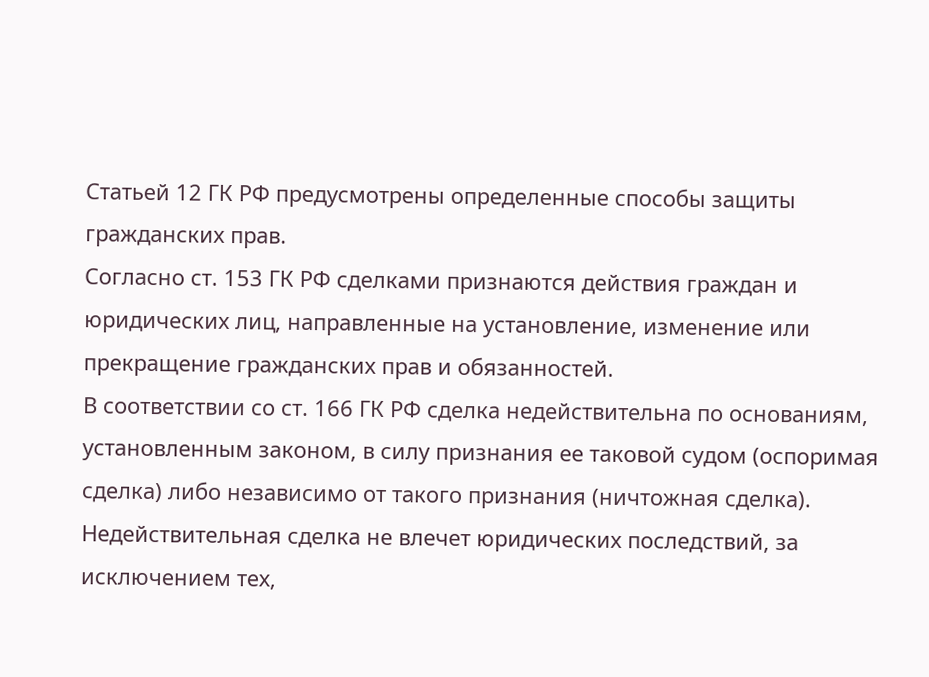Статьей 12 ГК РФ предусмотрены определенные способы защиты гражданских прав.
Согласно ст. 153 ГК РФ сделками признаются действия граждан и юридических лиц, направленные на установление, изменение или прекращение гражданских прав и обязанностей.
В соответствии со ст. 166 ГК РФ сделка недействительна по основаниям, установленным законом, в силу признания ее таковой судом (оспоримая сделка) либо независимо от такого признания (ничтожная сделка). Недействительная сделка не влечет юридических последствий, за исключением тех,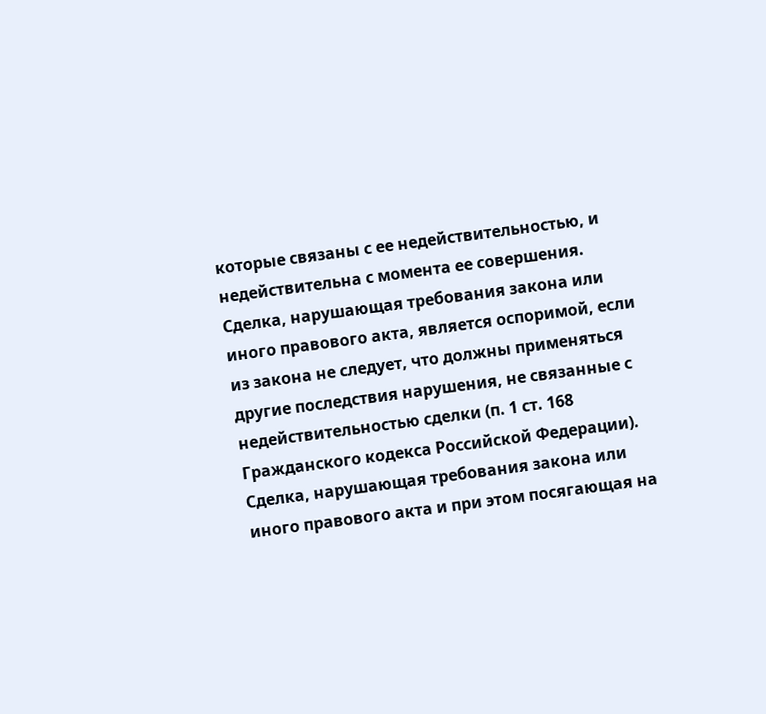которые связаны с ее недействительностью, и недействительна с момента ее совершения.
Сделка, нарушающая требования закона или иного правового акта, является оспоримой, если из закона не следует, что должны применяться другие последствия нарушения, не связанные с недействительностью сделки (п. 1 ст. 168 Гражданского кодекса Российской Федерации). Сделка, нарушающая требования закона или иного правового акта и при этом посягающая на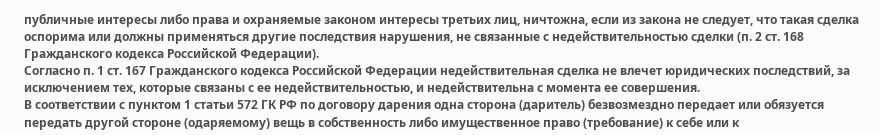публичные интересы либо права и охраняемые законом интересы третьих лиц, ничтожна, если из закона не следует, что такая сделка оспорима или должны применяться другие последствия нарушения, не связанные с недействительностью сделки (п. 2 ст. 168 Гражданского кодекса Российской Федерации).
Согласно п. 1 ст. 167 Гражданского кодекса Российской Федерации недействительная сделка не влечет юридических последствий, за исключением тех, которые связаны с ее недействительностью, и недействительна с момента ее совершения.
В соответствии с пунктом 1 статьи 572 ГК РФ по договору дарения одна сторона (даритель) безвозмездно передает или обязуется передать другой стороне (одаряемому) вещь в собственность либо имущественное право (требование) к себе или к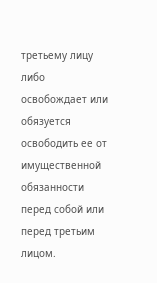третьему лицу либо освобождает или обязуется освободить ее от имущественной обязанности перед собой или перед третьим лицом.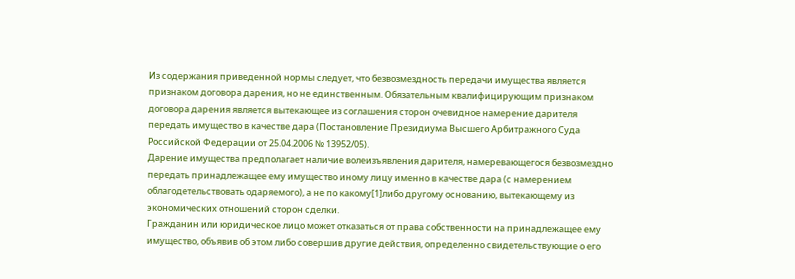Из содержания приведенной нормы следует, что безвозмездность передачи имущества является признаком договора дарения, но не единственным. Обязательным квалифицирующим признаком договора дарения является вытекающее из соглашения сторон очевидное намерение дарителя передать имущество в качестве дара (Постановление Президиума Высшего Арбитражного Суда Российской Федерации от 25.04.2006 № 13952/05).
Дарение имущества предполагает наличие волеизъявления дарителя, намеревающегося безвозмездно передать принадлежащее ему имущество иному лицу именно в качестве дара (с намерением облагодетельствовать одаряемого), а не по какому[1]либо другому основанию, вытекающему из экономических отношений сторон сделки.
Гражданин или юридическое лицо может отказаться от права собственности на принадлежащее ему имущество, объявив об этом либо совершив другие действия, определенно свидетельствующие о его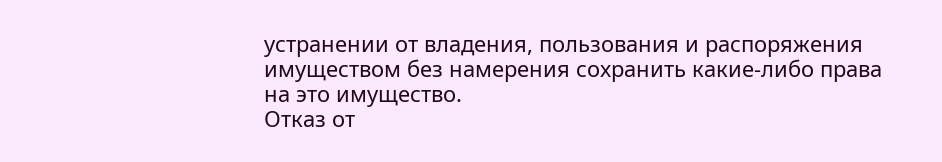устранении от владения, пользования и распоряжения имуществом без намерения сохранить какие-либо права на это имущество.
Отказ от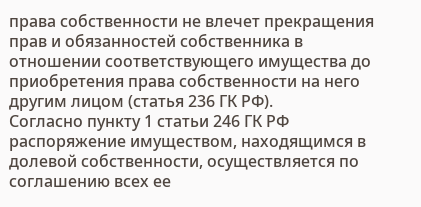права собственности не влечет прекращения прав и обязанностей собственника в отношении соответствующего имущества до приобретения права собственности на него другим лицом (статья 236 ГК РФ).
Согласно пункту 1 статьи 246 ГК РФ распоряжение имуществом, находящимся в долевой собственности, осуществляется по соглашению всех ее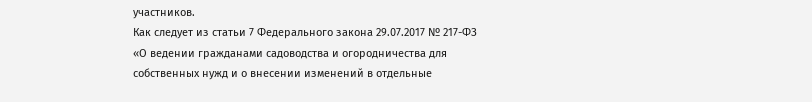участников.
Как следует из статьи 7 Федерального закона 29.07.2017 № 217-ФЗ «О ведении гражданами садоводства и огородничества для собственных нужд и о внесении изменений в отдельные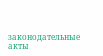законодательные акты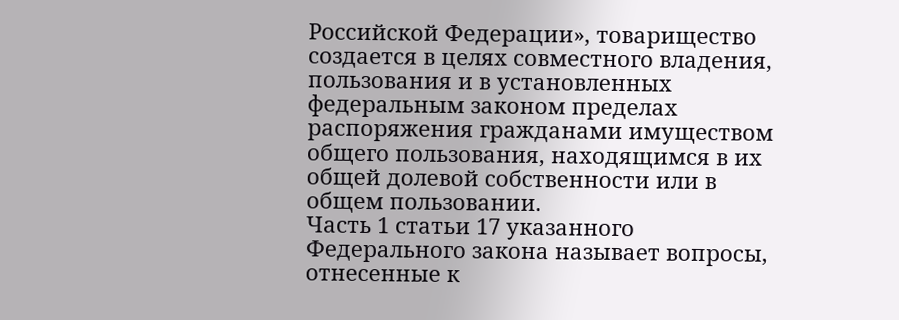Российской Федерации», товарищество создается в целях совместного владения, пользования и в установленных федеральным законом пределах распоряжения гражданами имуществом общего пользования, находящимся в их общей долевой собственности или в общем пользовании.
Часть 1 статьи 17 указанного Федерального закона называет вопросы, отнесенные к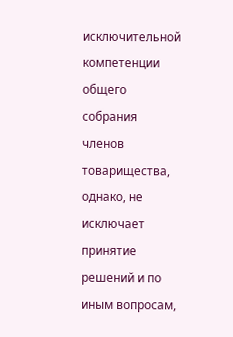исключительной компетенции общего собрания членов товарищества, однако, не исключает принятие решений и по иным вопросам,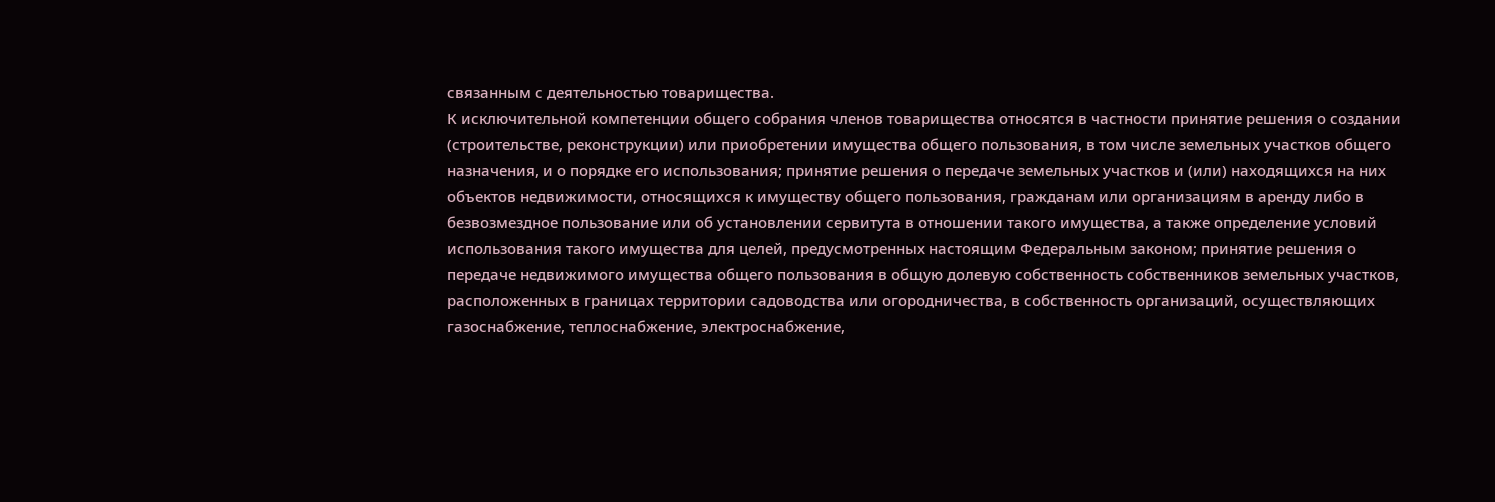связанным с деятельностью товарищества.
К исключительной компетенции общего собрания членов товарищества относятся в частности принятие решения о создании (строительстве, реконструкции) или приобретении имущества общего пользования, в том числе земельных участков общего назначения, и о порядке его использования; принятие решения о передаче земельных участков и (или) находящихся на них объектов недвижимости, относящихся к имуществу общего пользования, гражданам или организациям в аренду либо в безвозмездное пользование или об установлении сервитута в отношении такого имущества, а также определение условий использования такого имущества для целей, предусмотренных настоящим Федеральным законом; принятие решения о передаче недвижимого имущества общего пользования в общую долевую собственность собственников земельных участков, расположенных в границах территории садоводства или огородничества, в собственность организаций, осуществляющих газоснабжение, теплоснабжение, электроснабжение,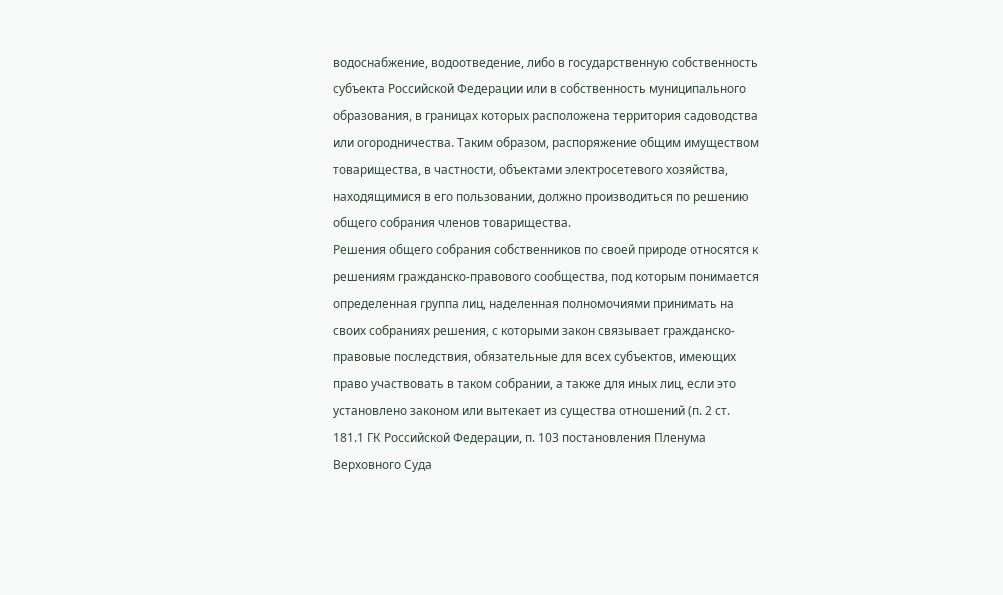водоснабжение, водоотведение, либо в государственную собственность субъекта Российской Федерации или в собственность муниципального образования, в границах которых расположена территория садоводства или огородничества. Таким образом, распоряжение общим имуществом товарищества, в частности, объектами электросетевого хозяйства, находящимися в его пользовании, должно производиться по решению общего собрания членов товарищества.
Решения общего собрания собственников по своей природе относятся к решениям гражданско-правового сообщества, под которым понимается определенная группа лиц, наделенная полномочиями принимать на своих собраниях решения, с которыми закон связывает гражданско-правовые последствия, обязательные для всех субъектов, имеющих право участвовать в таком собрании, а также для иных лиц, если это установлено законом или вытекает из существа отношений (п. 2 ст. 181.1 ГК Российской Федерации, п. 103 постановления Пленума Верховного Суда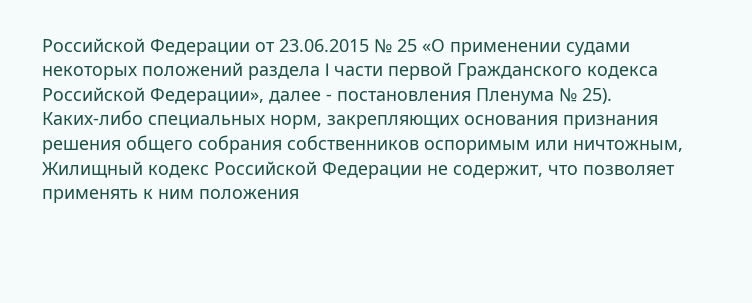Российской Федерации от 23.06.2015 № 25 «О применении судами некоторых положений раздела I части первой Гражданского кодекса Российской Федерации», далее - постановления Пленума № 25).
Каких-либо специальных норм, закрепляющих основания признания решения общего собрания собственников оспоримым или ничтожным, Жилищный кодекс Российской Федерации не содержит, что позволяет применять к ним положения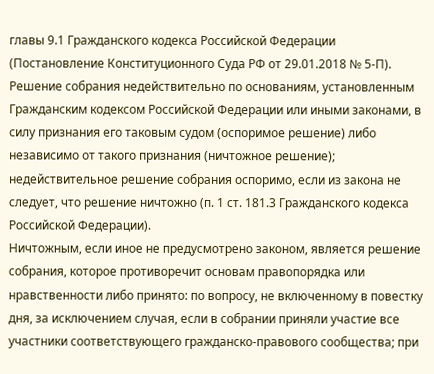главы 9.1 Гражданского кодекса Российской Федерации (Постановление Конституционного Суда РФ от 29.01.2018 № 5-П).
Решение собрания недействительно по основаниям, установленным Гражданским кодексом Российской Федерации или иными законами, в силу признания его таковым судом (оспоримое решение) либо независимо от такого признания (ничтожное решение); недействительное решение собрания оспоримо, если из закона не следует, что решение ничтожно (п. 1 ст. 181.3 Гражданского кодекса Российской Федерации).
Ничтожным, если иное не предусмотрено законом, является решение собрания, которое противоречит основам правопорядка или нравственности либо принято: по вопросу, не включенному в повестку дня, за исключением случая, если в собрании приняли участие все участники соответствующего гражданско-правового сообщества; при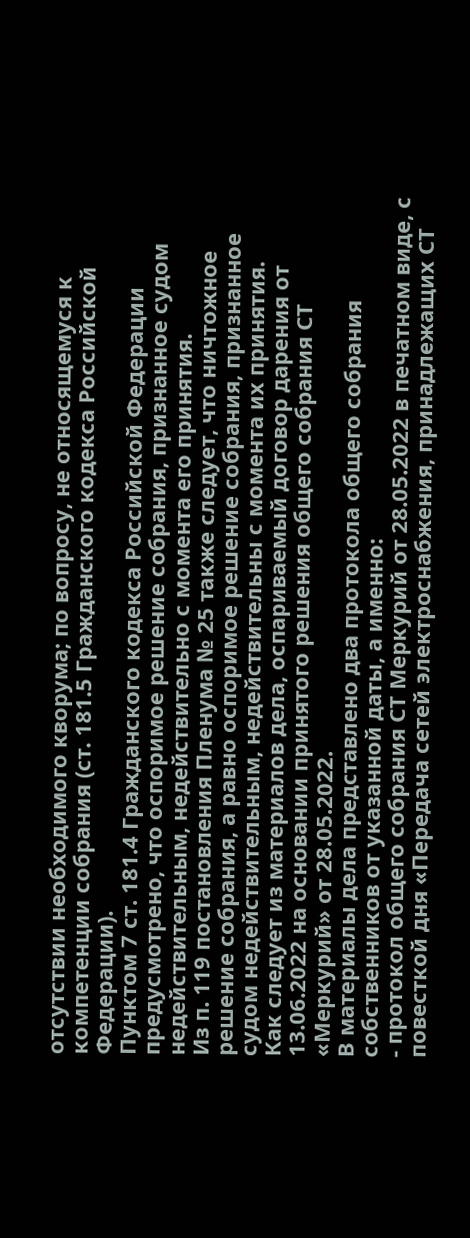отсутствии необходимого кворума; по вопросу, не относящемуся к компетенции собрания (ст. 181.5 Гражданского кодекса Российской Федерации).
Пунктом 7 ст. 181.4 Гражданского кодекса Российской Федерации предусмотрено, что оспоримое решение собрания, признанное судом недействительным, недействительно с момента его принятия.
Из п. 119 постановления Пленума № 25 также следует, что ничтожное решение собрания, а равно оспоримое решение собрания, признанное судом недействительным, недействительны с момента их принятия.
Как следует из материалов дела, оспариваемый договор дарения от 13.06.2022 на основании принятого решения общего собрания СТ «Меркурий» от 28.05.2022.
В материалы дела представлено два протокола общего собрания собственников от указанной даты, а именно:
- протокол общего собрания СТ Меркурий от 28.05.2022 в печатном виде, с повесткой дня «Передача сетей электроснабжения, принадлежащих СТ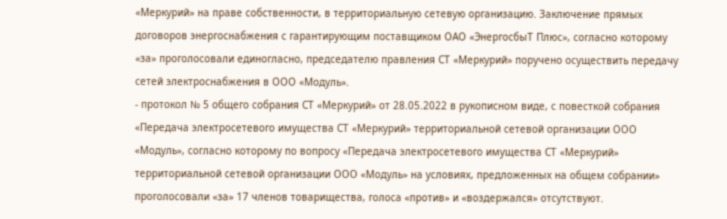«Меркурий» на праве собственности, в территориальную сетевую организацию. Заключение прямых договоров энергоснабжения с гарантирующим поставщиком ОАО «ЭнергосбыТ Плюс», согласно которому «за» проголосовали единогласно, председателю правления СТ «Меркурий» поручено осуществить передачу сетей электроснабжения в ООО «Модуль».
- протокол № 5 общего собрания СТ «Меркурий» от 28.05.2022 в рукописном виде, с повесткой собрания «Передача электросетевого имущества СТ «Меркурий» территориальной сетевой организации ООО «Модуль», согласно которому по вопросу «Передача электросетевого имущества СТ «Меркурий» территориальной сетевой организации ООО «Модуль» на условиях, предложенных на общем собрании» проголосовали «за» 17 членов товарищества, голоса «против» и «воздержался» отсутствуют.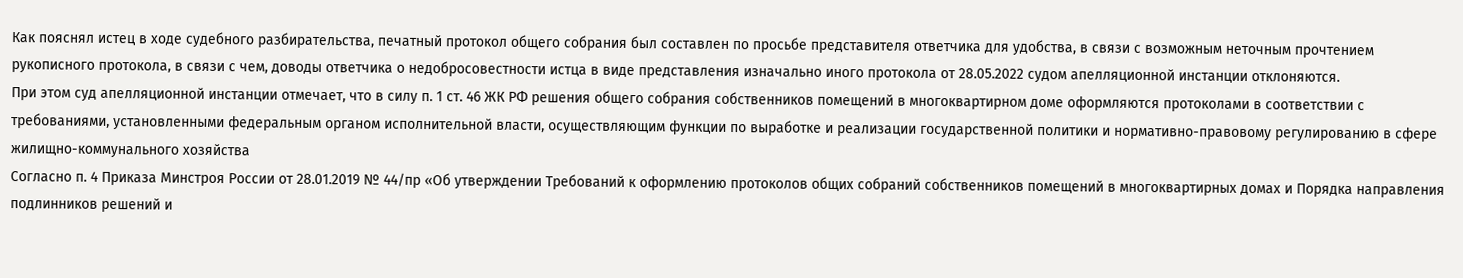Как пояснял истец в ходе судебного разбирательства, печатный протокол общего собрания был составлен по просьбе представителя ответчика для удобства, в связи с возможным неточным прочтением рукописного протокола, в связи с чем, доводы ответчика о недобросовестности истца в виде представления изначально иного протокола от 28.05.2022 судом апелляционной инстанции отклоняются.
При этом суд апелляционной инстанции отмечает, что в силу п. 1 ст. 46 ЖК РФ решения общего собрания собственников помещений в многоквартирном доме оформляются протоколами в соответствии с требованиями, установленными федеральным органом исполнительной власти, осуществляющим функции по выработке и реализации государственной политики и нормативно-правовому регулированию в сфере жилищно-коммунального хозяйства
Согласно п. 4 Приказа Минстроя России от 28.01.2019 № 44/пр «Об утверждении Требований к оформлению протоколов общих собраний собственников помещений в многоквартирных домах и Порядка направления подлинников решений и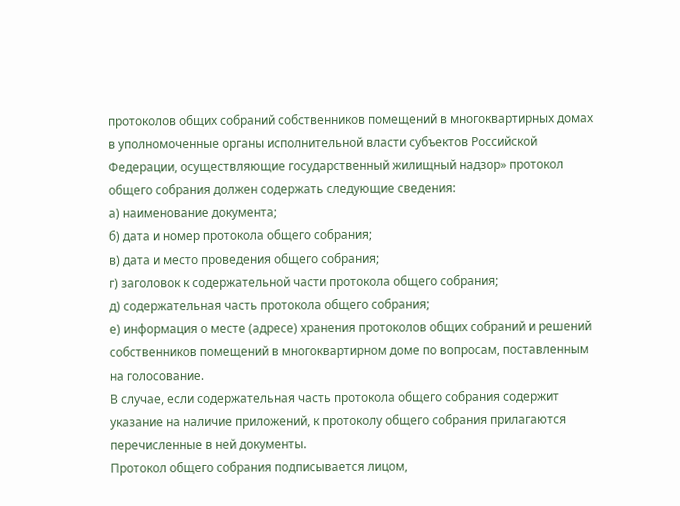протоколов общих собраний собственников помещений в многоквартирных домах в уполномоченные органы исполнительной власти субъектов Российской Федерации, осуществляющие государственный жилищный надзор» протокол общего собрания должен содержать следующие сведения:
а) наименование документа;
б) дата и номер протокола общего собрания;
в) дата и место проведения общего собрания;
г) заголовок к содержательной части протокола общего собрания;
д) содержательная часть протокола общего собрания;
е) информация о месте (адресе) хранения протоколов общих собраний и решений собственников помещений в многоквартирном доме по вопросам, поставленным на голосование.
В случае, если содержательная часть протокола общего собрания содержит указание на наличие приложений, к протоколу общего собрания прилагаются перечисленные в ней документы.
Протокол общего собрания подписывается лицом,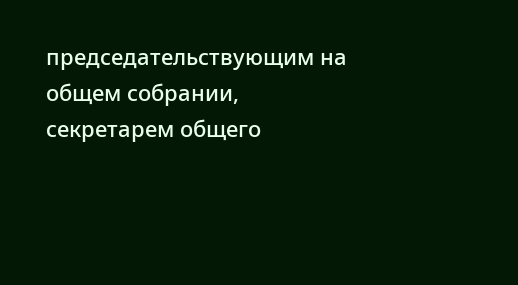председательствующим на общем собрании, секретарем общего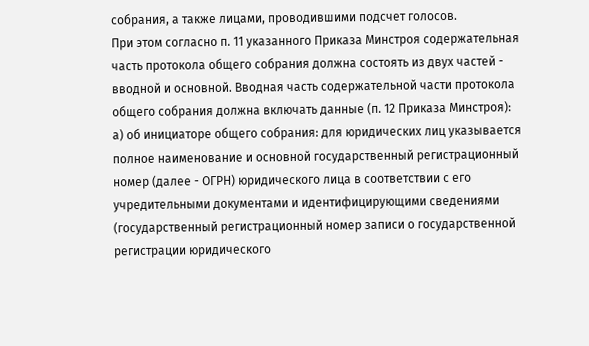собрания, а также лицами, проводившими подсчет голосов.
При этом согласно п. 11 указанного Приказа Минстроя содержательная часть протокола общего собрания должна состоять из двух частей - вводной и основной. Вводная часть содержательной части протокола общего собрания должна включать данные (п. 12 Приказа Минстроя):
а) об инициаторе общего собрания: для юридических лиц указывается полное наименование и основной государственный регистрационный номер (далее - ОГРН) юридического лица в соответствии с его учредительными документами и идентифицирующими сведениями (государственный регистрационный номер записи о государственной регистрации юридического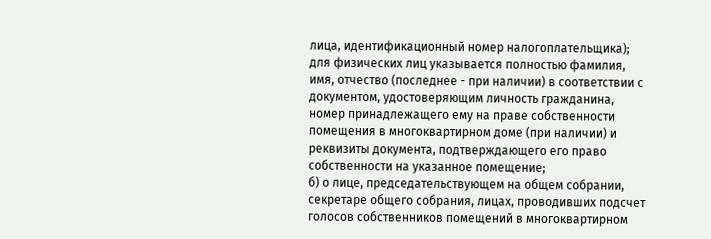лица, идентификационный номер налогоплательщика); для физических лиц указывается полностью фамилия, имя, отчество (последнее - при наличии) в соответствии с документом, удостоверяющим личность гражданина, номер принадлежащего ему на праве собственности помещения в многоквартирном доме (при наличии) и реквизиты документа, подтверждающего его право собственности на указанное помещение;
б) о лице, председательствующем на общем собрании, секретаре общего собрания, лицах, проводивших подсчет голосов собственников помещений в многоквартирном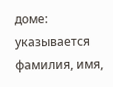доме: указывается фамилия, имя,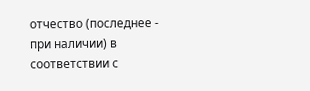отчество (последнее - при наличии) в соответствии с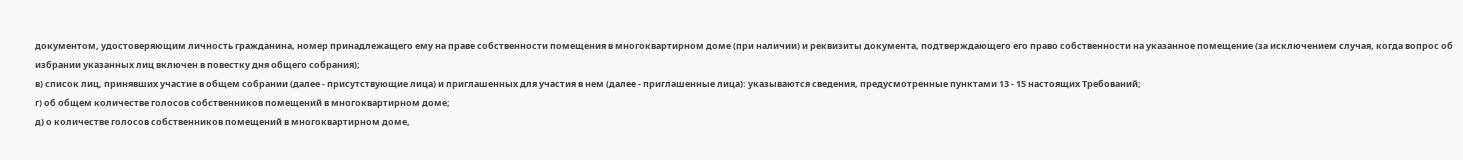документом, удостоверяющим личность гражданина, номер принадлежащего ему на праве собственности помещения в многоквартирном доме (при наличии) и реквизиты документа, подтверждающего его право собственности на указанное помещение (за исключением случая, когда вопрос об избрании указанных лиц включен в повестку дня общего собрания);
в) список лиц, принявших участие в общем собрании (далее - присутствующие лица) и приглашенных для участия в нем (далее - приглашенные лица): указываются сведения, предусмотренные пунктами 13 - 15 настоящих Требований;
г) об общем количестве голосов собственников помещений в многоквартирном доме;
д) о количестве голосов собственников помещений в многоквартирном доме,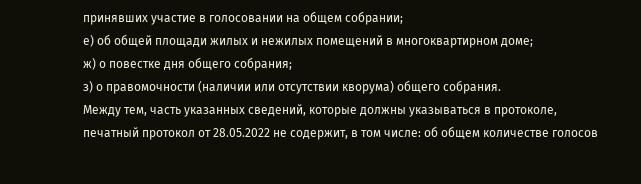принявших участие в голосовании на общем собрании;
е) об общей площади жилых и нежилых помещений в многоквартирном доме;
ж) о повестке дня общего собрания;
з) о правомочности (наличии или отсутствии кворума) общего собрания.
Между тем, часть указанных сведений, которые должны указываться в протоколе, печатный протокол от 28.05.2022 не содержит, в том числе: об общем количестве голосов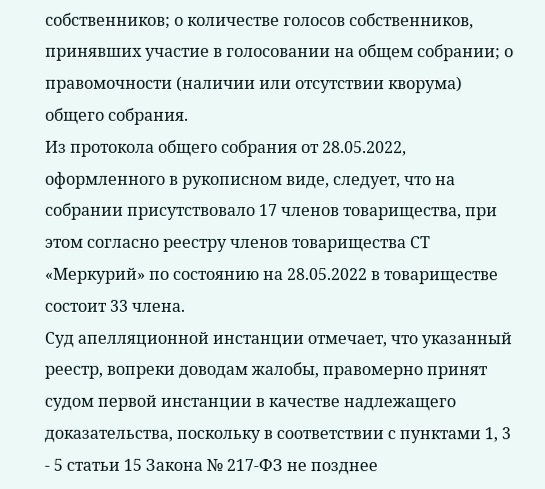собственников; о количестве голосов собственников, принявших участие в голосовании на общем собрании; о правомочности (наличии или отсутствии кворума) общего собрания.
Из протокола общего собрания от 28.05.2022, оформленного в рукописном виде, следует, что на собрании присутствовало 17 членов товарищества, при этом согласно реестру членов товарищества СТ «Меркурий» по состоянию на 28.05.2022 в товариществе состоит 33 члена.
Суд апелляционной инстанции отмечает, что указанный реестр, вопреки доводам жалобы, правомерно принят судом первой инстанции в качестве надлежащего доказательства, поскольку в соответствии с пунктами 1, 3 - 5 статьи 15 Закона № 217-ФЗ не позднее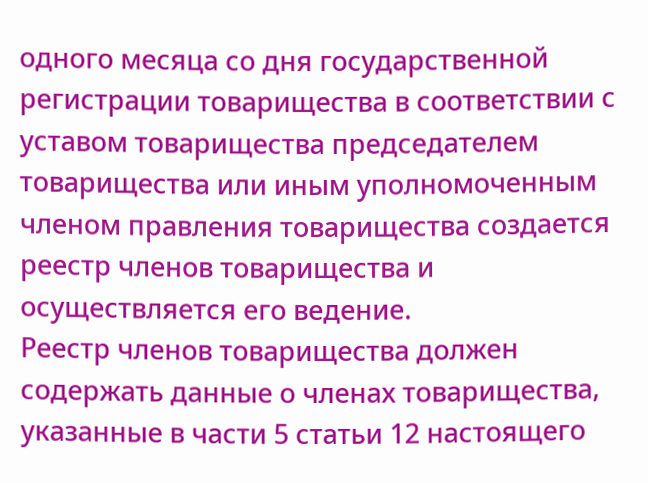одного месяца со дня государственной регистрации товарищества в соответствии с уставом товарищества председателем товарищества или иным уполномоченным членом правления товарищества создается реестр членов товарищества и осуществляется его ведение.
Реестр членов товарищества должен содержать данные о членах товарищества, указанные в части 5 статьи 12 настоящего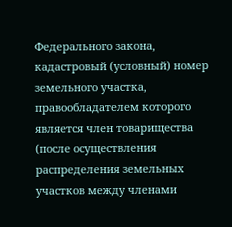Федерального закона, кадастровый (условный) номер земельного участка, правообладателем которого является член товарищества (после осуществления распределения земельных участков между членами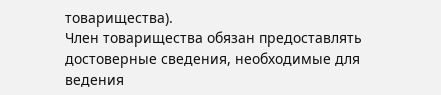товарищества).
Член товарищества обязан предоставлять достоверные сведения, необходимые для ведения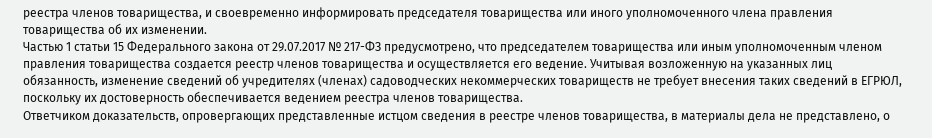реестра членов товарищества, и своевременно информировать председателя товарищества или иного уполномоченного члена правления товарищества об их изменении.
Частью 1 статьи 15 Федерального закона от 29.07.2017 № 217-ФЗ предусмотрено, что председателем товарищества или иным уполномоченным членом правления товарищества создается реестр членов товарищества и осуществляется его ведение. Учитывая возложенную на указанных лиц обязанность, изменение сведений об учредителях (членах) садоводческих некоммерческих товариществ не требует внесения таких сведений в ЕГРЮЛ, поскольку их достоверность обеспечивается ведением реестра членов товарищества.
Ответчиком доказательств, опровергающих представленные истцом сведения в реестре членов товарищества, в материалы дела не представлено, о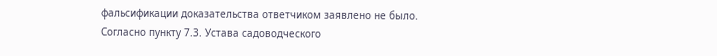фальсификации доказательства ответчиком заявлено не было.
Согласно пункту 7.3. Устава садоводческого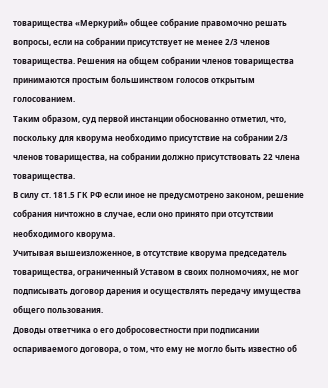товарищества «Меркурий» общее собрание правомочно решать вопросы, если на собрании присутствует не менее 2/3 членов товарищества. Решения на общем собрании членов товарищества принимаются простым большинством голосов открытым голосованием.
Таким образом, суд первой инстанции обоснованно отметил, что, поскольку для кворума необходимо присутствие на собрании 2/3 членов товарищества, на собрании должно присутствовать 22 члена товарищества.
В силу ст. 181.5 ГК РФ если иное не предусмотрено законом, решение собрания ничтожно в случае, если оно принято при отсутствии необходимого кворума.
Учитывая вышеизложенное, в отсутствие кворума председатель товарищества, ограниченный Уставом в своих полномочиях, не мог подписывать договор дарения и осуществлять передачу имущества общего пользования.
Доводы ответчика о его добросовестности при подписании оспариваемого договора, о том, что ему не могло быть известно об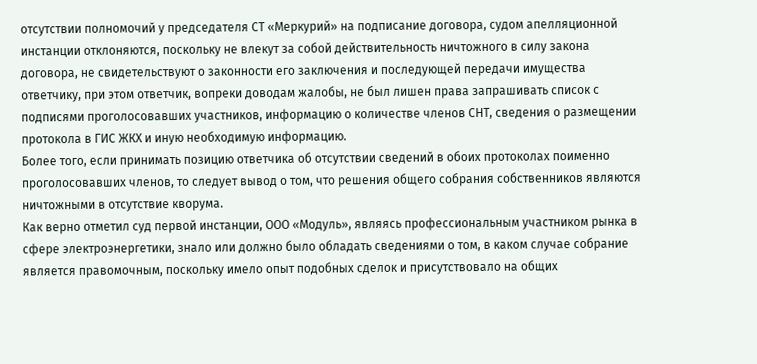отсутствии полномочий у председателя СТ «Меркурий» на подписание договора, судом апелляционной инстанции отклоняются, поскольку не влекут за собой действительность ничтожного в силу закона договора, не свидетельствуют о законности его заключения и последующей передачи имущества ответчику, при этом ответчик, вопреки доводам жалобы, не был лишен права запрашивать список с подписями проголосовавших участников, информацию о количестве членов СНТ, сведения о размещении протокола в ГИС ЖКХ и иную необходимую информацию.
Более того, если принимать позицию ответчика об отсутствии сведений в обоих протоколах поименно проголосовавших членов, то следует вывод о том, что решения общего собрания собственников являются ничтожными в отсутствие кворума.
Как верно отметил суд первой инстанции, ООО «Модуль», являясь профессиональным участником рынка в сфере электроэнергетики, знало или должно было обладать сведениями о том, в каком случае собрание является правомочным, поскольку имело опыт подобных сделок и присутствовало на общих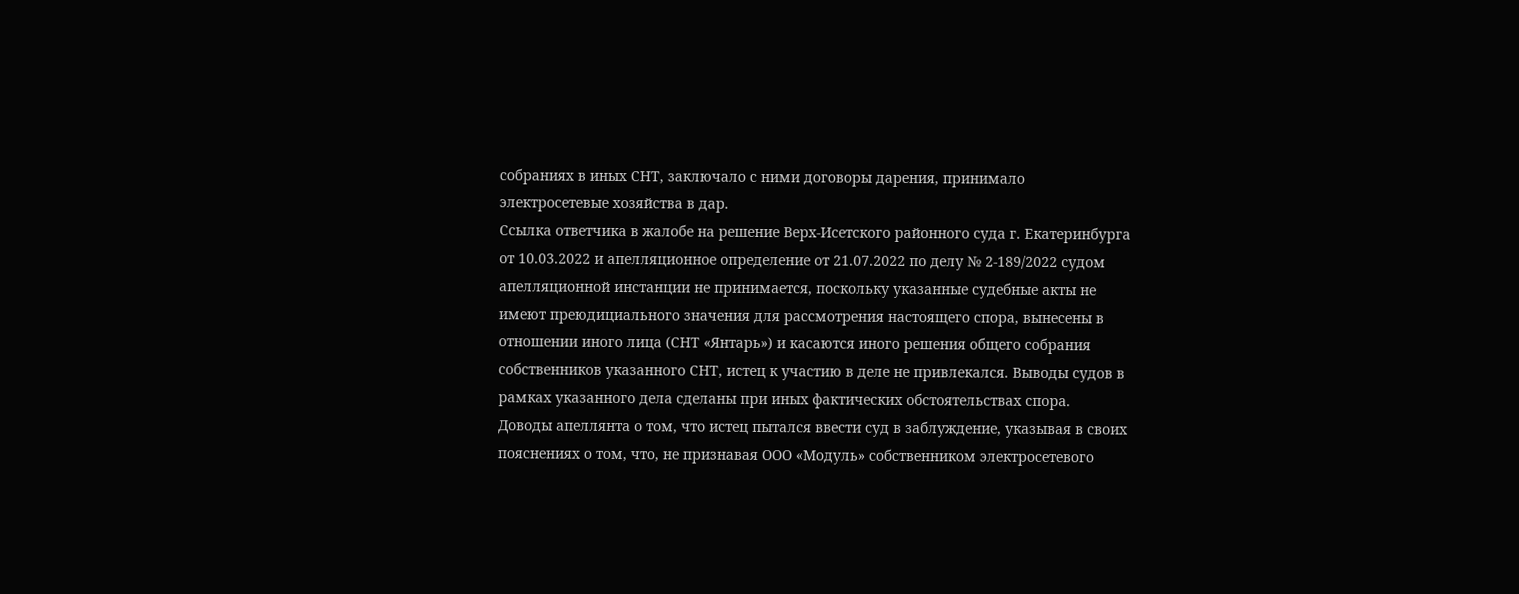собраниях в иных СНТ, заключало с ними договоры дарения, принимало электросетевые хозяйства в дар.
Ссылка ответчика в жалобе на решение Верх-Исетского районного суда г. Екатеринбурга от 10.03.2022 и апелляционное определение от 21.07.2022 по делу № 2-189/2022 судом апелляционной инстанции не принимается, поскольку указанные судебные акты не имеют преюдициального значения для рассмотрения настоящего спора, вынесены в отношении иного лица (СНТ «Янтарь») и касаются иного решения общего собрания собственников указанного СНТ, истец к участию в деле не привлекался. Выводы судов в рамках указанного дела сделаны при иных фактических обстоятельствах спора.
Доводы апеллянта о том, что истец пытался ввести суд в заблуждение, указывая в своих пояснениях о том, что, не признавая ООО «Модуль» собственником электросетевого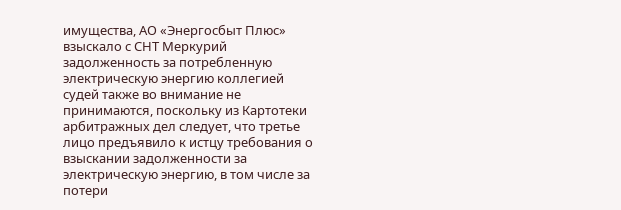имущества, АО «Энергосбыт Плюс» взыскало с СНТ Меркурий задолженность за потребленную электрическую энергию коллегией судей также во внимание не принимаются, поскольку из Картотеки арбитражных дел следует, что третье лицо предъявило к истцу требования о взыскании задолженности за электрическую энергию, в том числе за потери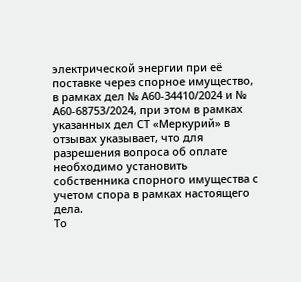электрической энергии при её поставке через спорное имущество, в рамках дел № А60-34410/2024 и № А60-68753/2024, при этом в рамках указанных дел СТ «Меркурий» в отзывах указывает, что для разрешения вопроса об оплате необходимо установить собственника спорного имущества с учетом спора в рамках настоящего дела.
То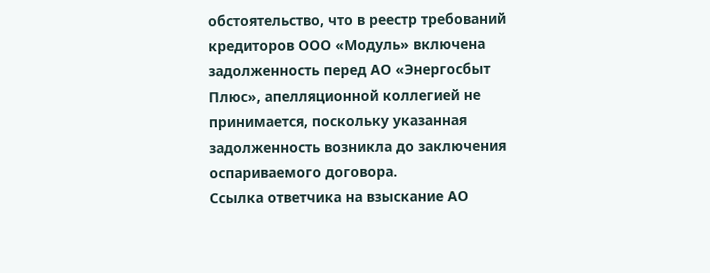обстоятельство, что в реестр требований кредиторов ООО «Модуль» включена задолженность перед АО «Энергосбыт Плюс», апелляционной коллегией не принимается, поскольку указанная задолженность возникла до заключения оспариваемого договора.
Ссылка ответчика на взыскание АО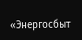«Энергосбыт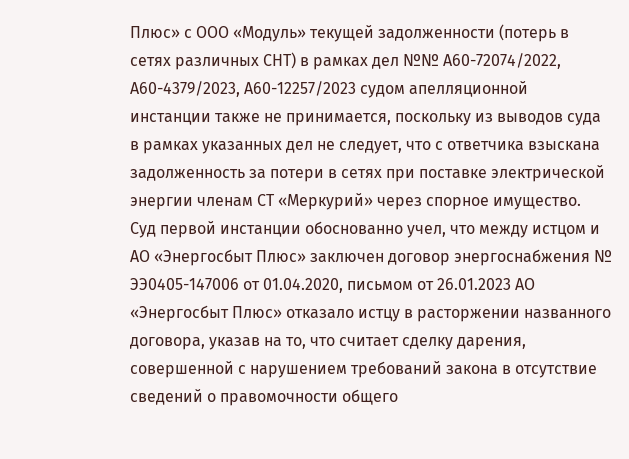Плюс» с ООО «Модуль» текущей задолженности (потерь в сетях различных СНТ) в рамках дел №№ А60-72074/2022, А60-4379/2023, А60-12257/2023 судом апелляционной инстанции также не принимается, поскольку из выводов суда в рамках указанных дел не следует, что с ответчика взыскана задолженность за потери в сетях при поставке электрической энергии членам СТ «Меркурий» через спорное имущество.
Суд первой инстанции обоснованно учел, что между истцом и АО «Энергосбыт Плюс» заключен договор энергоснабжения № ЭЭ0405-147006 от 01.04.2020, письмом от 26.01.2023 АО «Энергосбыт Плюс» отказало истцу в расторжении названного договора, указав на то, что считает сделку дарения, совершенной с нарушением требований закона в отсутствие сведений о правомочности общего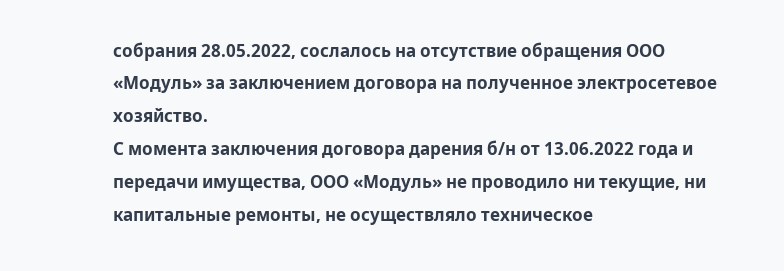собрания 28.05.2022, сослалось на отсутствие обращения ООО «Модуль» за заключением договора на полученное электросетевое хозяйство.
С момента заключения договора дарения б/н от 13.06.2022 года и передачи имущества, ООО «Модуль» не проводило ни текущие, ни капитальные ремонты, не осуществляло техническое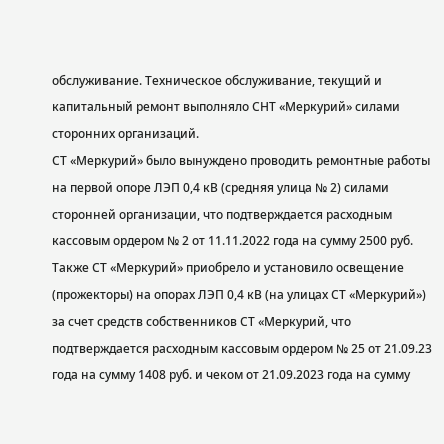обслуживание. Техническое обслуживание, текущий и капитальный ремонт выполняло СНТ «Меркурий» силами сторонних организаций.
СТ «Меркурий» было вынуждено проводить ремонтные работы на первой опоре ЛЭП 0,4 кВ (средняя улица № 2) силами сторонней организации, что подтверждается расходным кассовым ордером № 2 от 11.11.2022 года на сумму 2500 руб. Также СТ «Меркурий» приобрело и установило освещение (прожекторы) на опорах ЛЭП 0,4 кВ (на улицах СТ «Меркурий») за счет средств собственников СТ «Меркурий, что подтверждается расходным кассовым ордером № 25 от 21.09.23 года на сумму 1408 руб. и чеком от 21.09.2023 года на сумму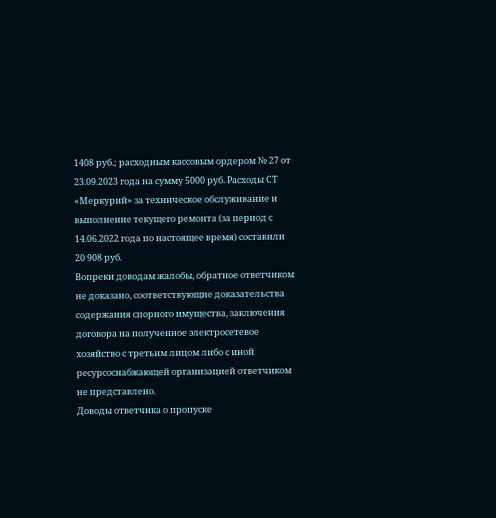1408 руб.; расходным кассовым ордером № 27 от 23.09.2023 года на сумму 5000 руб. Расходы СТ «Меркурий» за техническое обслуживание и выполнение текущего ремонта (за период с 14.06.2022 года по настоящее время) составили 20 908 руб.
Вопреки доводам жалобы, обратное ответчиком не доказано, соответствующие доказательства содержания спорного имущества, заключения договора на полученное электросетевое хозяйство с третьим лицом либо с иной ресурсоснабжающей организацией ответчиком не представлено.
Доводы ответчика о пропуске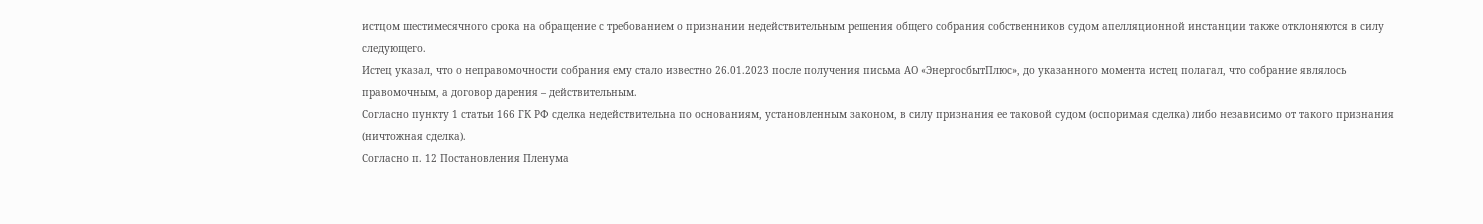истцом шестимесячного срока на обращение с требованием о признании недействительным решения общего собрания собственников судом апелляционной инстанции также отклоняются в силу следующего.
Истец указал, что о неправомочности собрания ему стало известно 26.01.2023 после получения письма АО «ЭнергосбытПлюс», до указанного момента истец полагал, что собрание являлось правомочным, а договор дарения – действительным.
Согласно пункту 1 статьи 166 ГК РФ сделка недействительна по основаниям, установленным законом, в силу признания ее таковой судом (оспоримая сделка) либо независимо от такого признания (ничтожная сделка).
Согласно п. 12 Постановления Пленума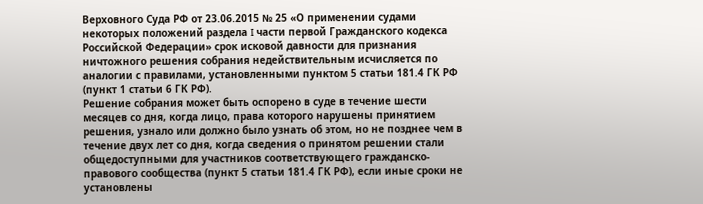Верховного Суда РФ от 23.06.2015 № 25 «О применении судами некоторых положений раздела I части первой Гражданского кодекса Российской Федерации» срок исковой давности для признания ничтожного решения собрания недействительным исчисляется по аналогии с правилами, установленными пунктом 5 статьи 181.4 ГК РФ (пункт 1 статьи 6 ГК РФ).
Решение собрания может быть оспорено в суде в течение шести месяцев со дня, когда лицо, права которого нарушены принятием решения, узнало или должно было узнать об этом, но не позднее чем в течение двух лет со дня, когда сведения о принятом решении стали общедоступными для участников соответствующего гражданско-правового сообщества (пункт 5 статьи 181.4 ГК РФ), если иные сроки не установлены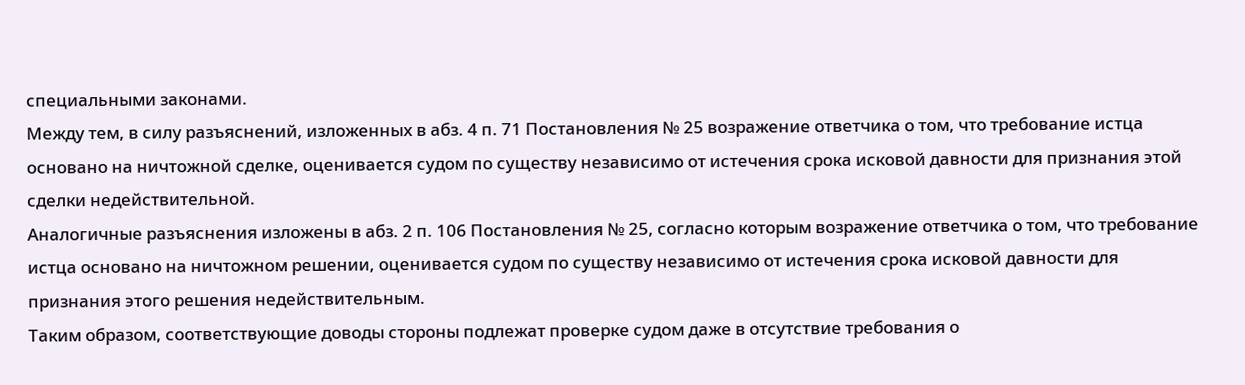специальными законами.
Между тем, в силу разъяснений, изложенных в абз. 4 п. 71 Постановления № 25 возражение ответчика о том, что требование истца основано на ничтожной сделке, оценивается судом по существу независимо от истечения срока исковой давности для признания этой сделки недействительной.
Аналогичные разъяснения изложены в абз. 2 п. 106 Постановления № 25, согласно которым возражение ответчика о том, что требование истца основано на ничтожном решении, оценивается судом по существу независимо от истечения срока исковой давности для признания этого решения недействительным.
Таким образом, соответствующие доводы стороны подлежат проверке судом даже в отсутствие требования о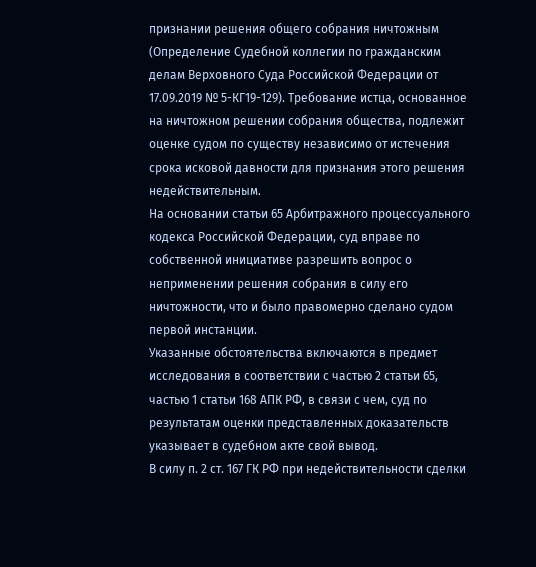признании решения общего собрания ничтожным (Определение Судебной коллегии по гражданским делам Верховного Суда Российской Федерации от 17.09.2019 № 5-КГ19-129). Требование истца, основанное на ничтожном решении собрания общества, подлежит оценке судом по существу независимо от истечения срока исковой давности для признания этого решения недействительным.
На основании статьи 65 Арбитражного процессуального кодекса Российской Федерации, суд вправе по собственной инициативе разрешить вопрос о неприменении решения собрания в силу его ничтожности, что и было правомерно сделано судом первой инстанции.
Указанные обстоятельства включаются в предмет исследования в соответствии с частью 2 статьи 65, частью 1 статьи 168 АПК РФ, в связи с чем, суд по результатам оценки представленных доказательств указывает в судебном акте свой вывод.
В силу п. 2 ст. 167 ГК РФ при недействительности сделки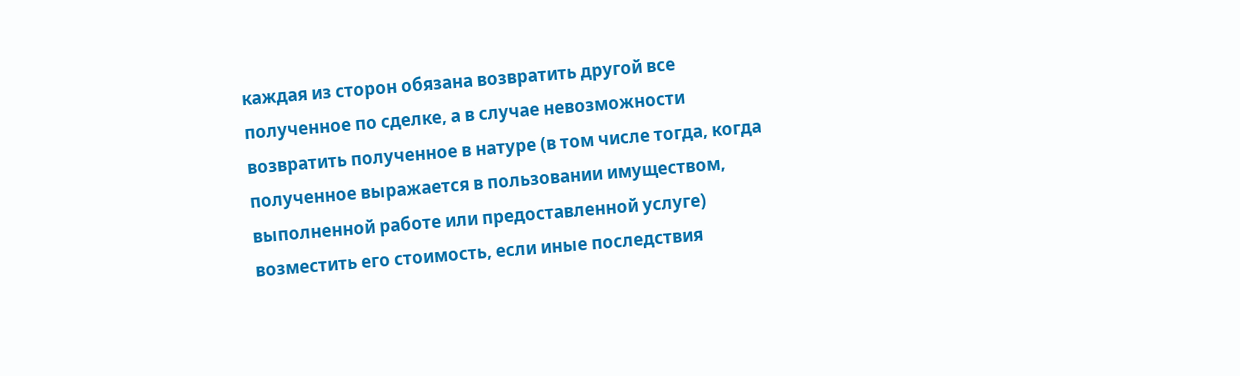каждая из сторон обязана возвратить другой все полученное по сделке, а в случае невозможности возвратить полученное в натуре (в том числе тогда, когда полученное выражается в пользовании имуществом, выполненной работе или предоставленной услуге) возместить его стоимость, если иные последствия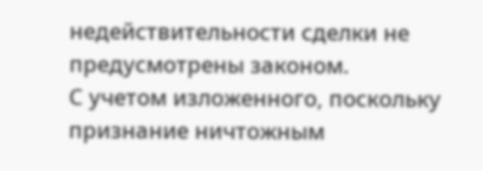недействительности сделки не предусмотрены законом.
С учетом изложенного, поскольку признание ничтожным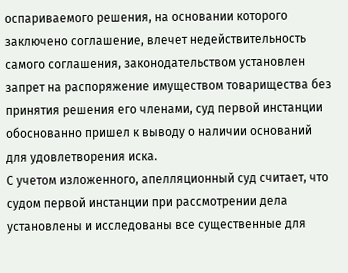оспариваемого решения, на основании которого заключено соглашение, влечет недействительность самого соглашения, законодательством установлен запрет на распоряжение имуществом товарищества без принятия решения его членами, суд первой инстанции обоснованно пришел к выводу о наличии оснований для удовлетворения иска.
С учетом изложенного, апелляционный суд считает, что судом первой инстанции при рассмотрении дела установлены и исследованы все существенные для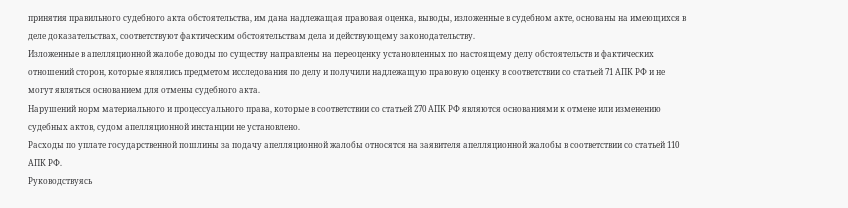принятия правильного судебного акта обстоятельства, им дана надлежащая правовая оценка, выводы, изложенные в судебном акте, основаны на имеющихся в деле доказательствах, соответствуют фактическим обстоятельствам дела и действующему законодательству.
Изложенные в апелляционной жалобе доводы по существу направлены на переоценку установленных по настоящему делу обстоятельств и фактических отношений сторон, которые являлись предметом исследования по делу и получили надлежащую правовую оценку в соответствии со статьей 71 АПК РФ и не могут являться основанием для отмены судебного акта.
Нарушений норм материального и процессуального права, которые в соответствии со статьей 270 АПК РФ являются основаниями к отмене или изменению судебных актов, судом апелляционной инстанции не установлено.
Расходы по уплате государственной пошлины за подачу апелляционной жалобы относятся на заявителя апелляционной жалобы в соответствии со статьей 110 АПК РФ.
Руководствуясь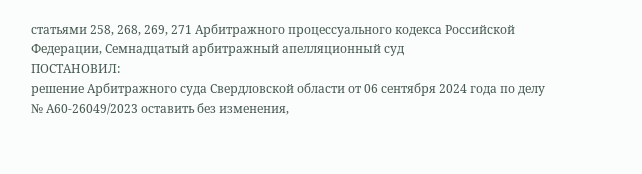статьями 258, 268, 269, 271 Арбитражного процессуального кодекса Российской Федерации, Семнадцатый арбитражный апелляционный суд
ПОСТАНОВИЛ:
решение Арбитражного суда Свердловской области от 06 сентября 2024 года по делу № А60-26049/2023 оставить без изменения,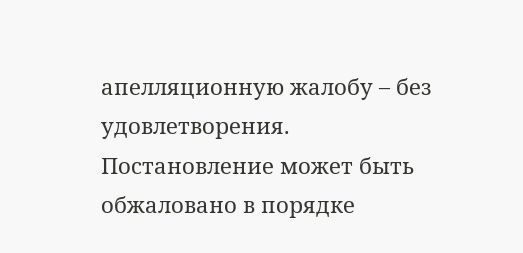апелляционную жалобу – без удовлетворения.
Постановление может быть обжаловано в порядке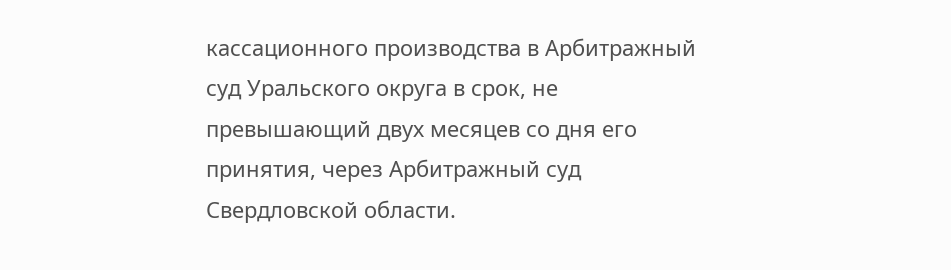кассационного производства в Арбитражный суд Уральского округа в срок, не превышающий двух месяцев со дня его принятия, через Арбитражный суд Свердловской области.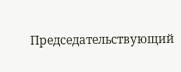Председательствующий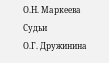О.Н. Маркеева
Судьи
О.Г. Дружинина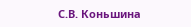С.В. Коньшина